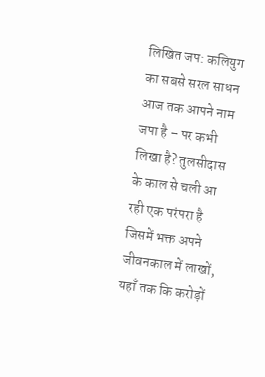लिखित जप: कलियुग का सबसे सरल साधन
आज तक आपने नाम जपा है – पर कभी लिखा है? तुलसीदास के काल से चली आ रही एक परंपरा है जिसमें भक्त अपने जीवनकाल में लाखों, यहाँ तक कि करोड़ों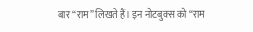बार “राम” लिखते हैं। इन नोटबुक्स को “राम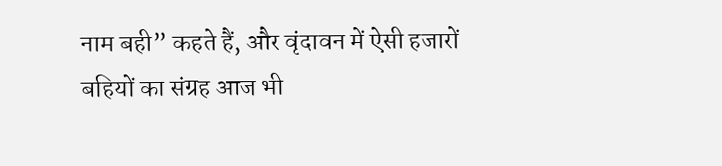नाम बही” कहते हैं, और वृंदावन में ऐसी हजारों बहियों का संग्रह आज भी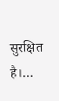सुरक्षित है।…